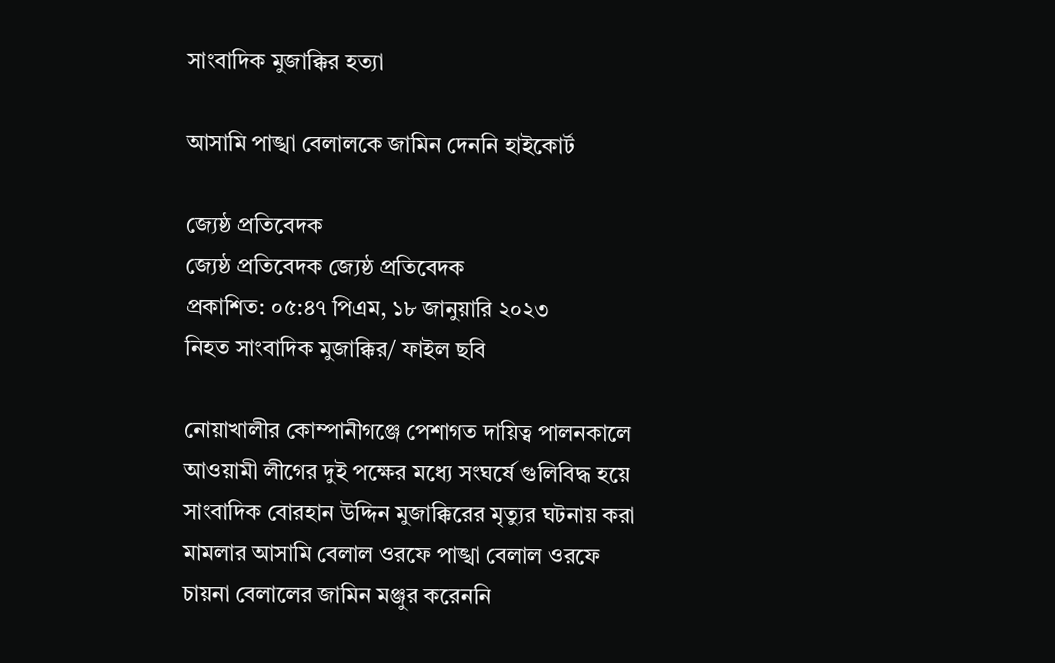সাংবাদিক মুজাক্কির হত্যা

আসামি পাঙ্খা বেলালকে জামিন দেননি হাইকোর্ট

জ্যেষ্ঠ প্রতিবেদক
জ্যেষ্ঠ প্রতিবেদক জ্যেষ্ঠ প্রতিবেদক
প্রকাশিত: ০৫:৪৭ পিএম, ১৮ জানুয়ারি ২০২৩
নিহত সাংবাদিক মুজাক্কির/ ফাইল ছবি

নোয়াখালীর কোম্পানীগঞ্জে পেশাগত দায়িত্ব পালনকালে আওয়ামী লীগের দুই পক্ষের মধ্যে সংঘর্ষে গুলিবিদ্ধ হয়ে সাংবাদিক বোরহান উদ্দিন মুজাক্কিরের মৃত্যুর ঘটনায় করা মামলার আসামি বেলাল ওরফে পাঙ্খা বেলাল ওরফে চায়না বেলালের জামিন মঞ্জুর করেননি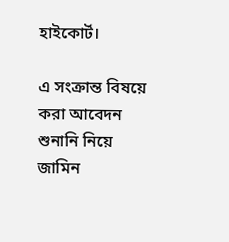হাইকোর্ট।

এ সংক্রান্ত বিষয়ে করা আবেদন শুনানি নিয়ে জামিন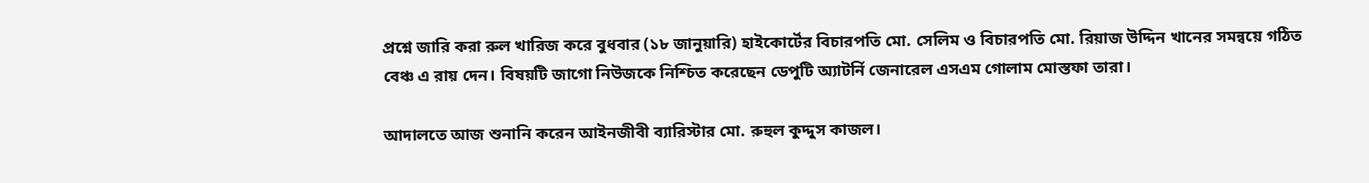প্রশ্নে জারি করা রুল খারিজ করে বুধবার (১৮ জানুয়ারি) হাইকোর্টের বিচারপতি মো. সেলিম ও বিচারপতি মো. রিয়াজ উদ্দিন খানের সমন্বয়ে গঠিত বেঞ্চ এ রায় দেন। বিষয়টি জাগো নিউজকে নিশ্চিত করেছেন ডেপুটি অ্যাটর্নি জেনারেল এসএম গোলাম মোস্তফা তারা।

আদালতে আজ শুনানি করেন আইনজীবী ব্যারিস্টার মো. রুহুল কুদ্দুস কাজল।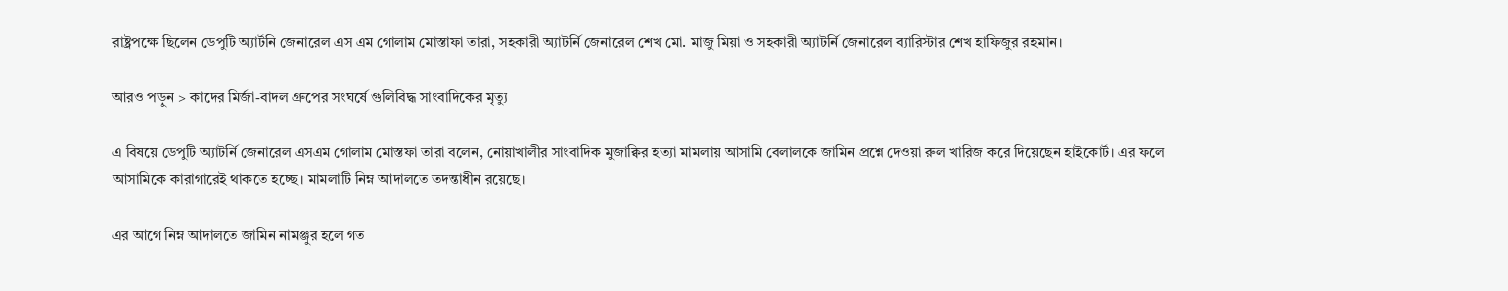রাষ্ট্রপক্ষে ছিলেন ডেপুটি অ্যার্টনি জেনারেল এস এম গোলাম মোস্তাফা তারা, সহকারী অ্যাটর্নি জেনারেল শেখ মো. মাজু মিয়া ও সহকারী অ্যাটর্নি জেনারেল ব্যারিস্টার শেখ হাফিজুর রহমান।

আরও পড়ুন > কাদের মির্জা-বাদল গ্রুপের সংঘর্ষে গুলিবিদ্ধ সাংবাদিকের মৃত্যু

এ বিষয়ে ডেপুটি অ্যাটর্নি জেনারেল এসএম গোলাম মোস্তফা তারা বলেন, নোয়াখালীর সাংবাদিক মুজাক্বির হত্যা মামলায় আসামি বেলালকে জামিন প্রশ্নে দেওয়া রুল খারিজ করে দিয়েছেন হাইকোর্ট। এর ফলে আসামিকে কারাগারেই থাকতে হচ্ছে। মামলাটি নিম্ন আদালতে তদন্তাধীন রয়েছে।

এর আগে নিম্ন আদালতে জামিন নামঞ্জুর হলে গত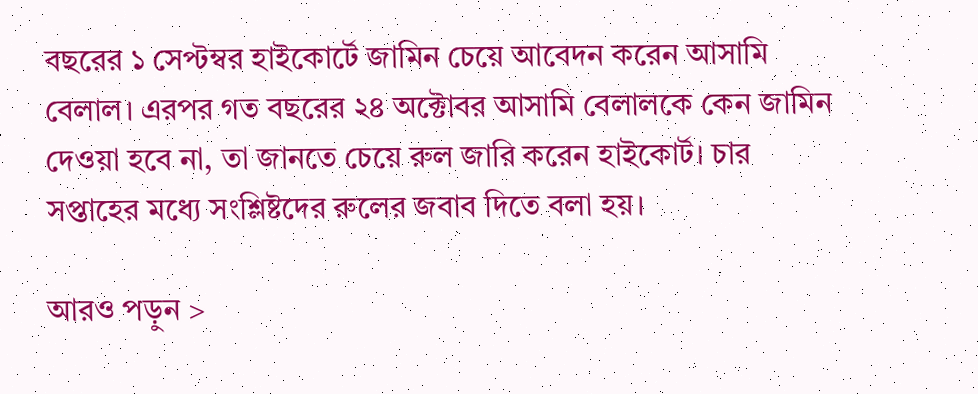বছরের ১ সেপ্টম্বর হাইকোর্টে জামিন চেয়ে আবেদন করেন আসামি বেলাল। এরপর গত বছরের ২৪ অক্টোবর আসামি বেলালকে কেন জামিন দেওয়া হবে না, তা জানতে চেয়ে রুল জারি করেন হাইকোর্ট। চার সপ্তাহের মধ্যে সংশ্লিষ্টদের রুলের জবাব দিতে বলা হয়।

আরও পড়ুন >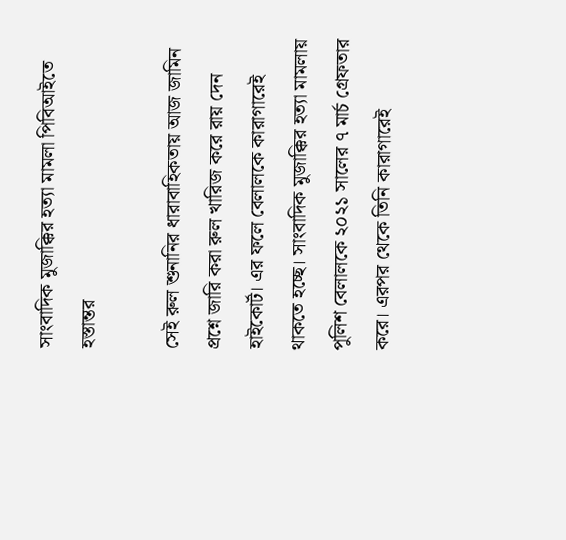সাংবাদিক মুজাক্কির হত্যা মামলা পিবিআইতে হস্তান্তর

সেই রুল শুনানির ধারাবাহিকতায় আজ জামিন প্রশ্নে জারি করা রুল খারিজ করে রায় দেন হাইকোর্ট। এর ফলে বেলালকে কারাগারেই থাকতে হচ্ছে। সাংবাদিক মুজাক্কির হত্যা মামলায় পুলিশ বেলালকে ২০২১ সালের ৭ মার্চ গ্রেফতার করে। এরপর থেকে তিনি কারাগারেই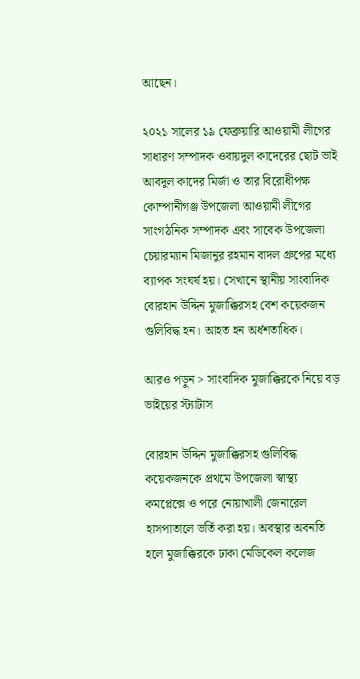আছেন।

২০২১ সালের ১৯ ফেব্রুয়ারি আওয়ামী লীগের সাধারণ সম্পাদক ওবায়দুল কাদেরের ছোট ভাই আবদুল কাদের মির্জা ও তার বিরোধীপক্ষ কোম্পানীগঞ্জ উপজেলা আওয়ামী লীগের সাংগঠনিক সম্পাদক এবং সাবেক উপজেলা চেয়ারম্যান মিজানুর রহমান বাদল গ্রুপের মধ্যে ব্যাপক সংঘর্ষ হয়। সেখানে স্থানীয় সাংবাদিক বোরহান উদ্দিন মুজাক্কিরসহ বেশ কয়েকজন গুলিবিদ্ধ হন। আহত হন অর্ধশতাধিক।

আরও পড়ুন > সাংবাদিক মুজাক্কিরকে নিয়ে বড় ভাইয়ের স্ট্যাটাস

বোরহান উদ্দিন মুজাক্কিরসহ গুলিবিদ্ধ কয়েকজনকে প্রথমে উপজেলা স্বাস্থ্য কমপ্লেক্সে ও পরে নোয়াখালী জেনারেল হাসপাতালে ভর্তি করা হয়। অবস্থার অবনতি হলে মুজাক্কিরকে ঢাকা মেডিকেল কলেজ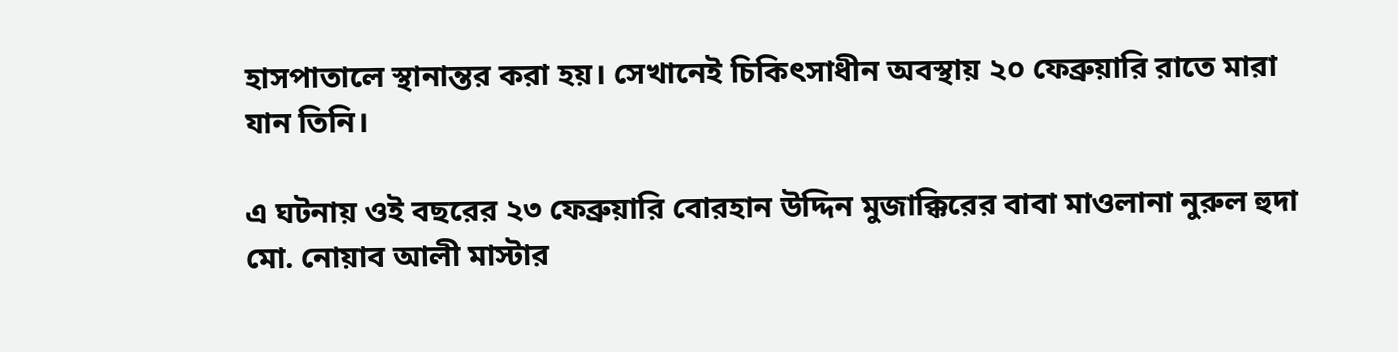হাসপাতালে স্থানান্তর করা হয়। সেখানেই চিকিৎসাধীন অবস্থায় ২০ ফেব্রুয়ারি রাতে মারা যান তিনি।

এ ঘটনায় ওই বছরের ২৩ ফেব্রুয়ারি বোরহান উদ্দিন মুজাক্কিরের বাবা মাওলানা নুরুল হুদা মো. নোয়াব আলী মাস্টার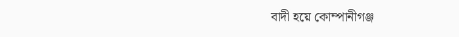বাদী হয়ে কোম্পানীগঞ্জ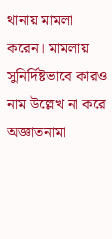থানায় মামলা করেন। মামলায় সুনির্দিষ্টভাবে কারও নাম উল্লেখ না করে অজ্ঞাতনামা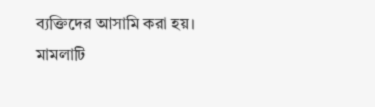ব্যক্তিদের আসামি করা হয়। মামলাটি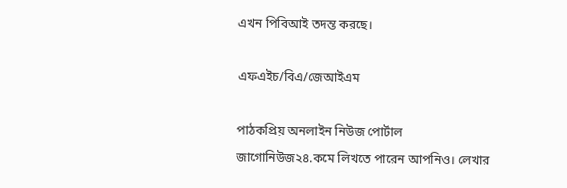এখন পিবিআই তদন্ত করছে।

এফএইচ/বিএ/জেআইএম

পাঠকপ্রিয় অনলাইন নিউজ পোর্টাল জাগোনিউজ২৪.কমে লিখতে পারেন আপনিও। লেখার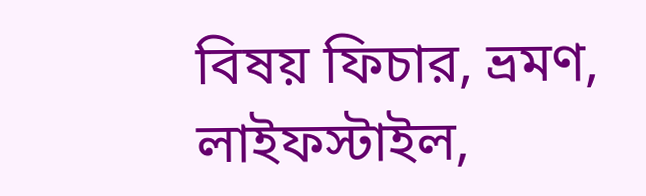বিষয় ফিচার, ভ্রমণ, লাইফস্টাইল,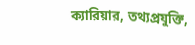ক্যারিয়ার, তথ্যপ্রযুক্তি,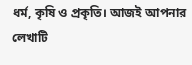ধর্ম, কৃষি ও প্রকৃতি। আজই আপনার লেখাটি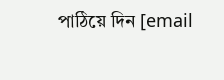পাঠিয়ে দিন [email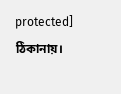protected] ঠিকানায়।